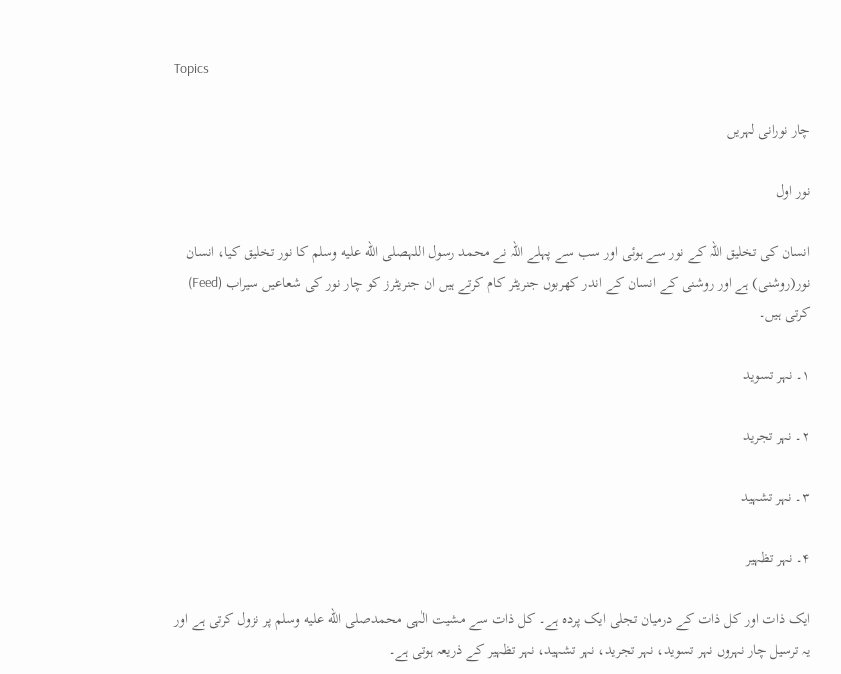Topics

چار نورانی لہریں

نور اول

انسان کی تخلیق اللہ کے نور سے ہوئی اور سب سے پہلے اللہ نے محمد رسول اللہصلى الله عليه وسلم کا نور تخلیق کیا، انسان نور(روشنی) ہے اور روشنی کے انسان کے اندر کھربوں جنریٹر کام کرتے ہیں ان جنریٹرز کو چار نور کی شعاعیں سیراب (Feed) کرتی ہیں۔

۱۔ نہر تسوید

۲۔ نہر تجرید

۳۔ نہر تشہید

۴۔ نہر تظہیر

ایک ذات اور کل ذات کے درمیان تجلی ایک پردہ ہے۔ کل ذات سے مشیت الٰہی محمدصلى الله عليه وسلم پر نزول کرتی ہے اور یہ ترسیل چار نہروں نہر تسوید، نہر تجرید، نہر تشہید، نہر تظہیر کے ذریعہ ہوتی ہے۔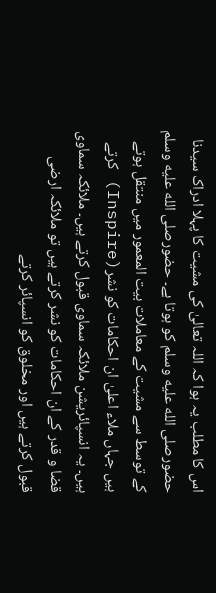اس کا مطلب یہ ہوا کہ اللہ تعالیٰ کی مشیت کا پہلا ادراک سیدنا حضورصلى الله عليه وسلم کو ہوتا ہے۔ حضورصلى الله عليه وسلم کے توسط سے مشیت کے معاملات بیت المعمور میں منتقل ہوتے ہیں جہاں ملاء اعلیٰ ان احکامات کو نشر(Inspire) کرتے ہیں۔ یہ انسپائریشن ملائکہ سماوی قبول کرتے ہیں۔ ملائکہ سماوی قضا و قدر کے ان احکامات کو نشر کرتے ہیں تو ملائکہ ارضی قبول کرتے ہیں اور مخلوق کو انسپائر کرتے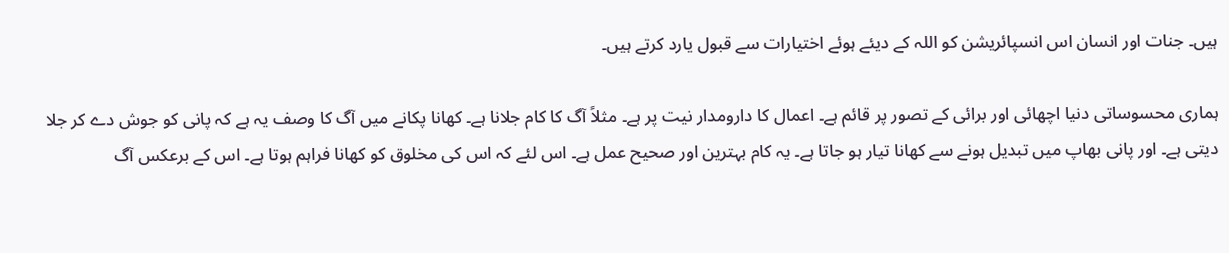ہیں۔ جنات اور انسان اس انسپائریشن کو اللہ کے دیئے ہوئے اختیارات سے قبول یارد کرتے ہیں۔

ہماری محسوساتی دنیا اچھائی اور برائی کے تصور پر قائم ہے۔ اعمال کا دارومدار نیت پر ہے۔ مثلاً آگ کا کام جلانا ہے۔ کھانا پکانے میں آگ کا وصف یہ ہے کہ پانی کو جوش دے کر جلا دیتی ہے۔ اور پانی بھاپ میں تبدیل ہونے سے کھانا تیار ہو جاتا ہے۔ یہ کام بہترین اور صحیح عمل ہے۔ اس لئے کہ اس کی مخلوق کو کھانا فراہم ہوتا ہے۔ اس کے برعکس آگ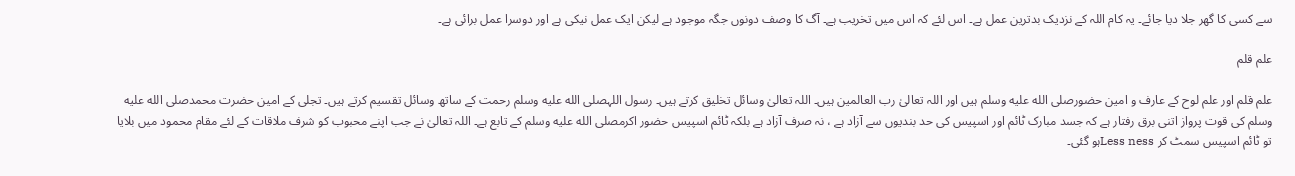سے کسی کا گھر جلا دیا جائے۔ یہ کام اللہ کے نزدیک بدترین عمل ہے۔ اس لئے کہ اس میں تخریب ہے۔ آگ کا وصف دونوں جگہ موجود ہے لیکن ایک عمل نیکی ہے اور دوسرا عمل برائی ہے۔

علم قلم

علم قلم اور علم لوح کے عارف و امین حضورصلى الله عليه وسلم ہیں اور اللہ تعالیٰ رب العالمین ہیں۔ اللہ تعالیٰ وسائل تخلیق کرتے ہیں۔ رسول اللہصلى الله عليه وسلم رحمت کے ساتھ وسائل تقسیم کرتے ہیں۔ تجلی کے امین حضرت محمدصلى الله عليه وسلم کی قوت پرواز اتنی برق رفتار ہے کہ جسد مبارک ٹائم اور اسپیس کی حد بندیوں سے آزاد ہے ، نہ صرف آزاد ہے بلکہ ٹائم اسپیس حضور اکرمصلى الله عليه وسلم کے تابع ہے۔ اللہ تعالیٰ نے جب اپنے محبوب کو شرف ملاقات کے لئے مقام محمود میں بلایا تو ٹائم اسپیس سمٹ کر Less nessہو گئی۔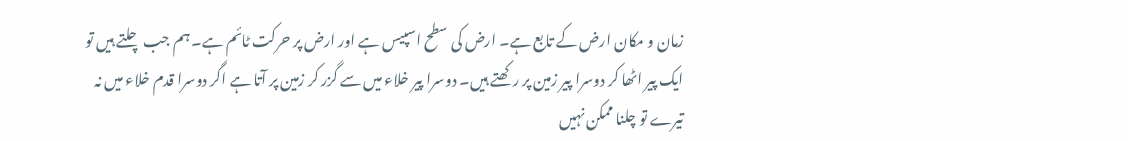زمان و مکان ارض کے تابع ہے۔ ارض کی سطح اسپیس ہے اور ارض پر حرکت ٹائم ہے۔ ہم جب چلتے ہیں تو ایک پیر اٹھا کر دوسرا پیر زمین پر رکھتے ہیں۔ دوسرا پیر خلاء میں سے گزر کر زمین پر آتا ہے اگر دوسرا قدم خلاء میں نہ تیرے تو چلنا ممکن نہیں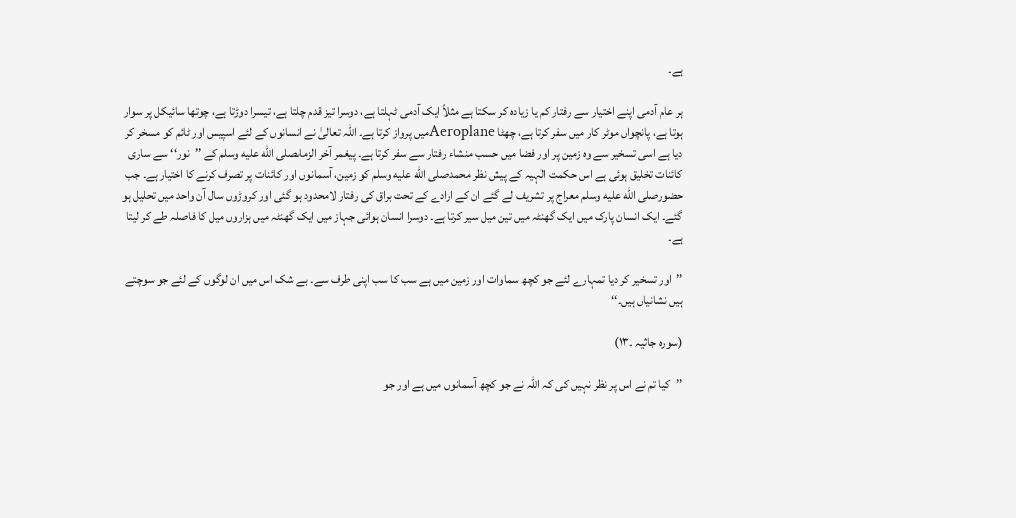ہے۔

ہر عام آدمی اپنے اختیار سے رفتار کم یا زیادہ کر سکتا ہے مثلاً ایک آدمی ٹہلتا ہے، دوسرا تیز قدم چلتا ہے، تیسرا دوڑتا ہے، چوتھا سائیکل پر سوار ہوتا ہے، پانچواں موٹر کار میں سفر کرتا ہے، چھٹا Aeroplaneمیں پرواز کرتا ہے۔ اللہ تعالیٰ نے انسانوں کے لئے اسپیس اور ٹائم کو مسخر کر دیا ہے اسی تسخیر سے وہ زمین پر اور فضا میں حسب منشاء رفتار سے سفر کرتا ہے۔ پیغمر آخر الزماںصلى الله عليه وسلم کے ’’نور‘‘ سے ساری کائنات تخلیق ہوئی ہے اس حکمت الٰہیہ کے پیش نظر محمدصلى الله عليه وسلم کو زمین، آسمانوں اور کائنات پر تصرف کرنے کا اختیار ہے۔ جب حضورصلى الله عليه وسلم معراج پر تشریف لے گئے ان کے ارادے کے تحت براق کی رفتار لامحدود ہو گئی اور کروڑوں سال آن واحد میں تحلیل ہو گئے۔ ایک انسان پارک میں ایک گھنٹہ میں تین میل سیر کرتا ہے۔ دوسرا انسان ہوائی جہاز میں ایک گھنٹہ میں ہزاروں میل کا فاصلہ طے کر لیتا ہے۔

’’اور تسخیر کر دیا تمہارے لئے جو کچھ سماوات اور زمین میں ہے سب کا سب اپنی طرف سے۔ بے شک اس میں ان لوگوں کے لئے جو سوچتے ہیں نشانیاں ہیں۔‘‘

(سورہ جاثیہ ۔۱۳)

’’کیا تم نے اس پر نظر نہیں کی کہ اللہ نے جو کچھ آسمانوں میں ہے اور جو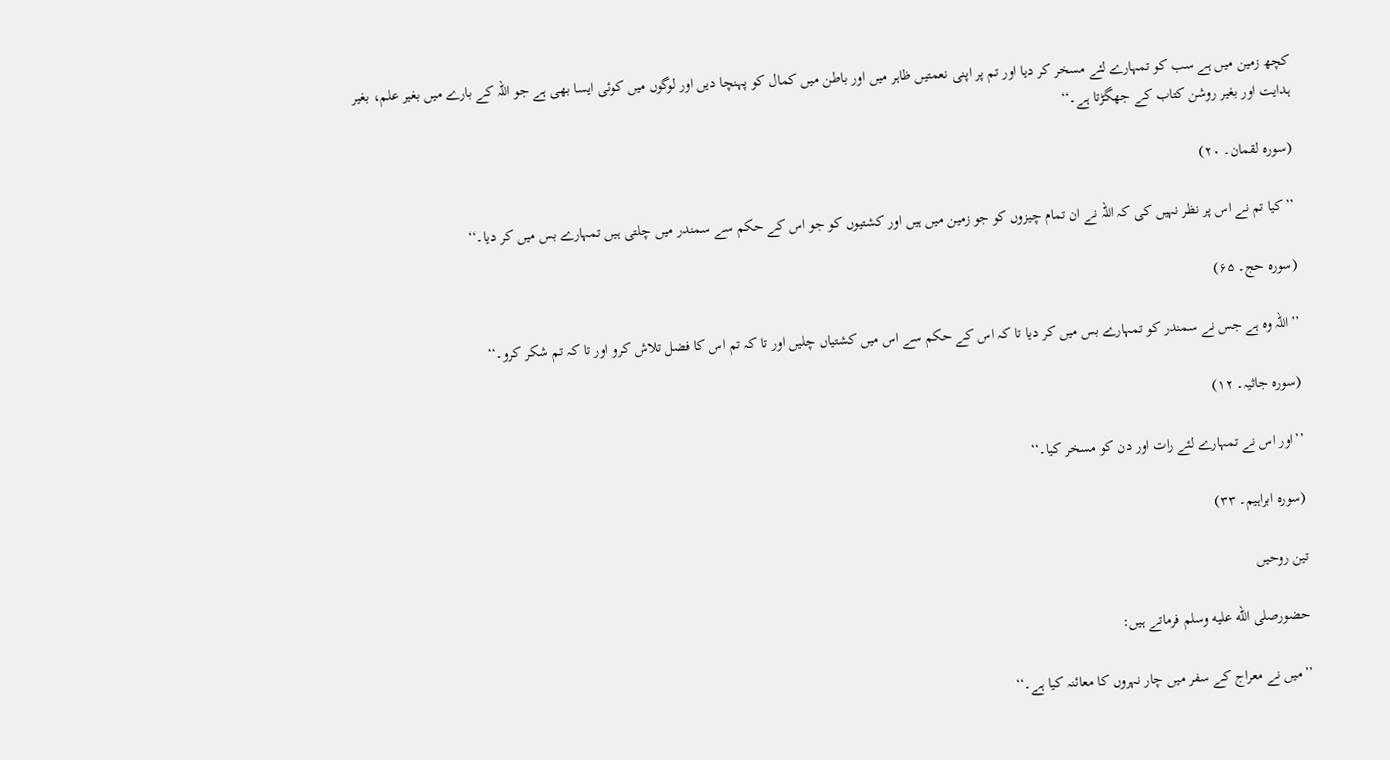کچھ زمین میں ہے سب کو تمہارے لئے مسخر کر دیا اور تم پر اپنی نعمتیں ظاہر میں اور باطن میں کمال کو پہنچا دیں اور لوگوں میں کوئی ایسا بھی ہے جو اللہ کے بارے میں بغیر علم، بغیر ہدایت اور بغیر روشن کتاب کے جھگڑتا ہے۔‘‘

(سورہ لقمان۔ ۲۰)

’’کیا تم نے اس پر نظر نہیں کی کہ اللہ نے ان تمام چیزوں کو جو زمین میں ہیں اور کشتیوں کو جو اس کے حکم سے سمندر میں چلتی ہیں تمہارے بس میں کر دیا۔‘‘

(سورہ حج۔ ۶۵)

’’اللہ وہ ہے جس نے سمندر کو تمہارے بس میں کر دیا تا کہ اس کے حکم سے اس میں کشتیاں چلیں اور تا کہ تم اس کا فضل تلاش کرو اور تا کہ تم شکر کرو۔‘‘

(سورہ جاثیہ۔ ۱۲)

’’اور اس نے تمہارے لئے رات اور دن کو مسخر کیا۔‘‘

(سورہ ابراہیم۔ ۳۳)

تین روحیں

حضورصلى الله عليه وسلم فرماتے ہیں:

’’میں نے معراج کے سفر میں چار نہروں کا معائنہ کیا ہے۔‘‘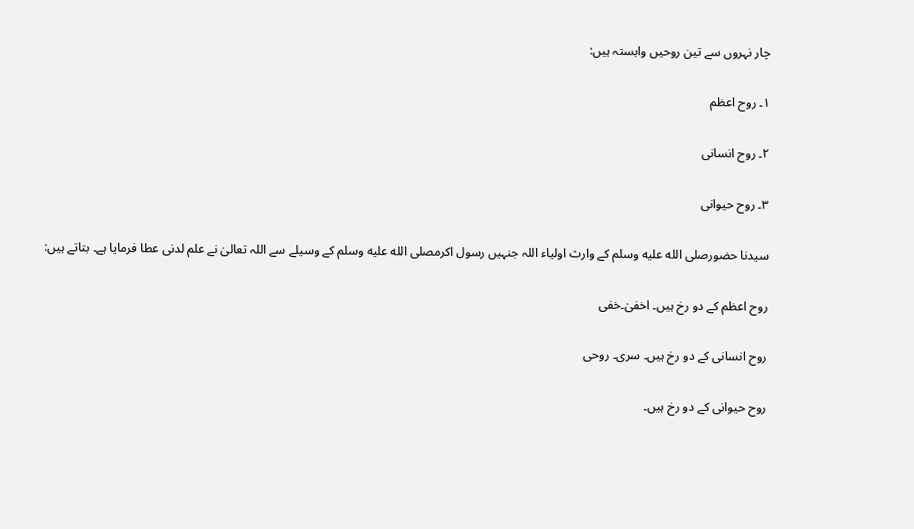چار نہروں سے تین روحیں وابستہ ہیں:

۱۔ روح اعظم

۲۔ روح انسانی

۳۔ روح حیوانی

سیدنا حضورصلى الله عليه وسلم کے وارث اولیاء اللہ جنہیں رسول اکرمصلى الله عليه وسلم کے وسیلے سے اللہ تعالیٰ نے علم لدنی عطا فرمایا ہے۔ بتاتے ہیں:

روح اعظم کے دو رخ ہیں۔ اخفیٰ۔خفی

روح انسانی کے دو رخ ہیں۔ سری۔ روحی

روح حیوانی کے دو رخ ہیں۔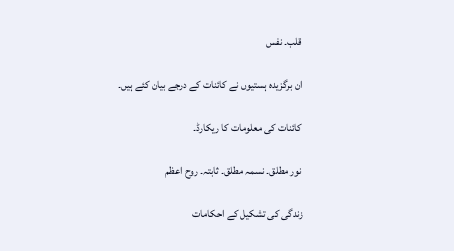قلب۔ نفس

ان برگزیدہ ہستیوں نے کائنات کے درجے بیان کئے ہیں۔

کائنات کی معلومات کا ریکارڈ۔

نور مطلق۔ نسمہ مطلق۔ ثابتہ۔ روح اعظم

زندگی کی تشکیل کے احکامات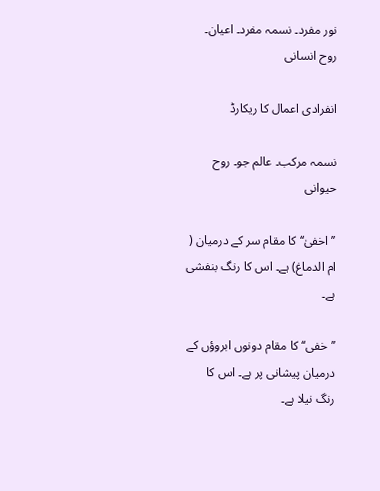نور مفرد۔ نسمہ مفرد۔ اعیان۔ روح انسانی

انفرادی اعمال کا ریکارڈ

نسمہ مرکب۔ عالم جو۔ روح حیوانی

’’اخفیٰ‘‘ کا مقام سر کے درمیان ( ام الدماغ) ہے۔ اس کا رنگ بنفشی ہے۔

’’خفی‘‘ کا مقام دونوں ابروؤں کے درمیان پیشانی پر ہے۔ اس کا رنگ نیلا ہے۔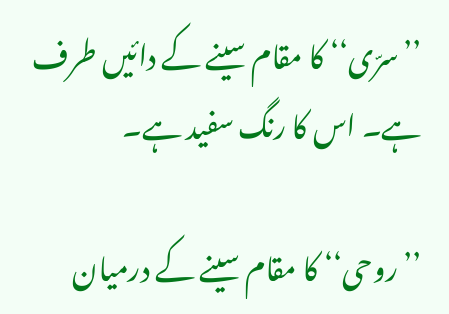’’سرّی‘‘ کا مقام سینے کے دائیں طرف ہے۔ اس کا رنگ سفید ہے۔

’’روحی‘‘ کا مقام سینے کے درمیان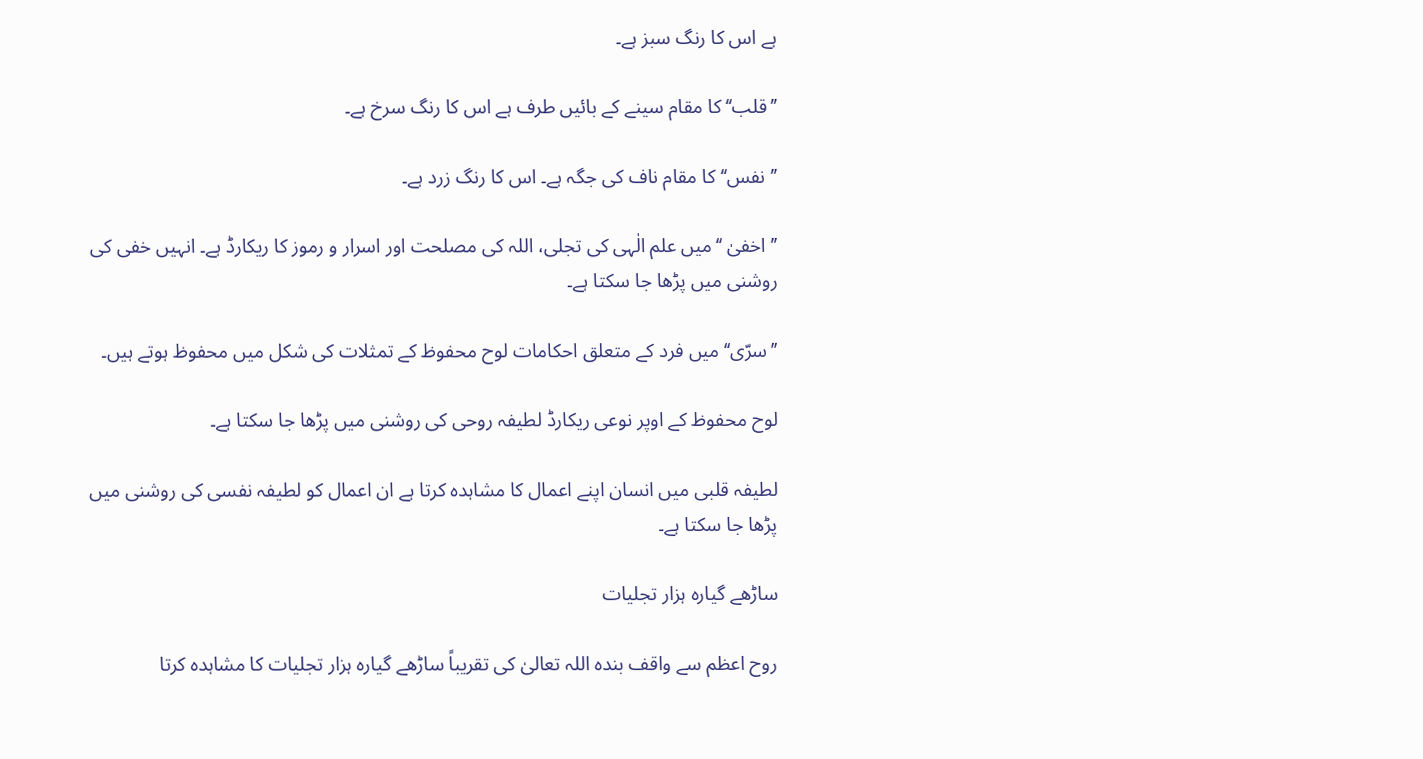ہے اس کا رنگ سبز ہے۔

’’قلب‘‘ کا مقام سینے کے بائیں طرف ہے اس کا رنگ سرخ ہے۔

’’نفس‘‘ کا مقام ناف کی جگہ ہے۔ اس کا رنگ زرد ہے۔

’’اخفیٰ ‘‘میں علم الٰہی کی تجلی، اللہ کی مصلحت اور اسرار و رموز کا ریکارڈ ہے۔ انہیں خفی کی روشنی میں پڑھا جا سکتا ہے۔

’’سرّی‘‘ میں فرد کے متعلق احکامات لوح محفوظ کے تمثلات کی شکل میں محفوظ ہوتے ہیں۔

لوح محفوظ کے اوپر نوعی ریکارڈ لطیفہ روحی کی روشنی میں پڑھا جا سکتا ہے۔

لطیفہ قلبی میں انسان اپنے اعمال کا مشاہدہ کرتا ہے ان اعمال کو لطیفہ نفسی کی روشنی میں پڑھا جا سکتا ہے۔

ساڑھے گیارہ ہزار تجلیات

روح اعظم سے واقف بندہ اللہ تعالیٰ کی تقریباً ساڑھے گیارہ ہزار تجلیات کا مشاہدہ کرتا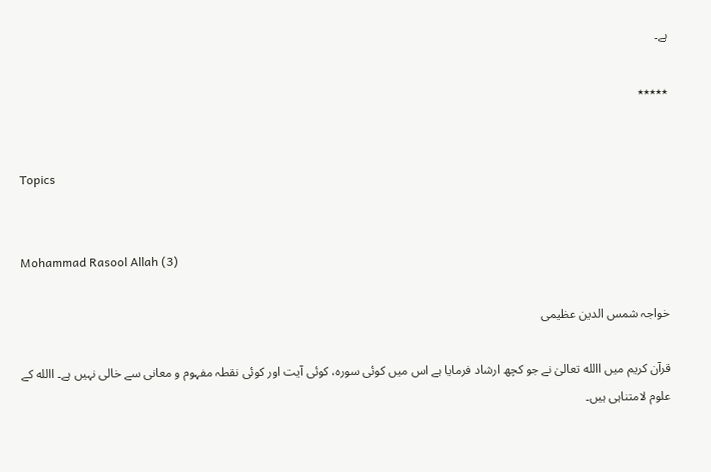ہے۔

٭٭٭٭٭


Topics


Mohammad Rasool Allah (3)

خواجہ شمس الدین عظیمی

قرآن کریم میں االله تعالیٰ نے جو کچھ ارشاد فرمایا ہے اس میں کوئی سورہ، کوئی آیت اور کوئی نقطہ مفہوم و معانی سے خالی نہیں ہے۔ االله کے علوم لامتناہی ہیں۔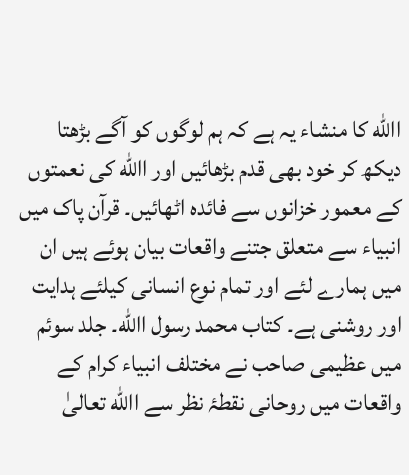االله کا منشاء یہ ہے کہ ہم لوگوں کو آگے بڑھتا دیکھ کر خود بھی قدم بڑھائیں اور االله کی نعمتوں کے معمور خزانوں سے فائدہ اٹھائیں۔ قرآن پاک میں انبیاء سے متعلق جتنے واقعات بیان ہوئے ہیں ان میں ہمارے لئے اور تمام نوع انسانی کیلئے ہدایت اور روشنی ہے۔ کتاب محمد رسول االله۔ جلد سوئم میں عظیمی صاحب نے مختلف انبیاء کرام کے واقعات میں روحانی نقطۂ نظر سے االله تعالیٰ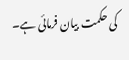کی حکمت بیان فرمائی ہے۔